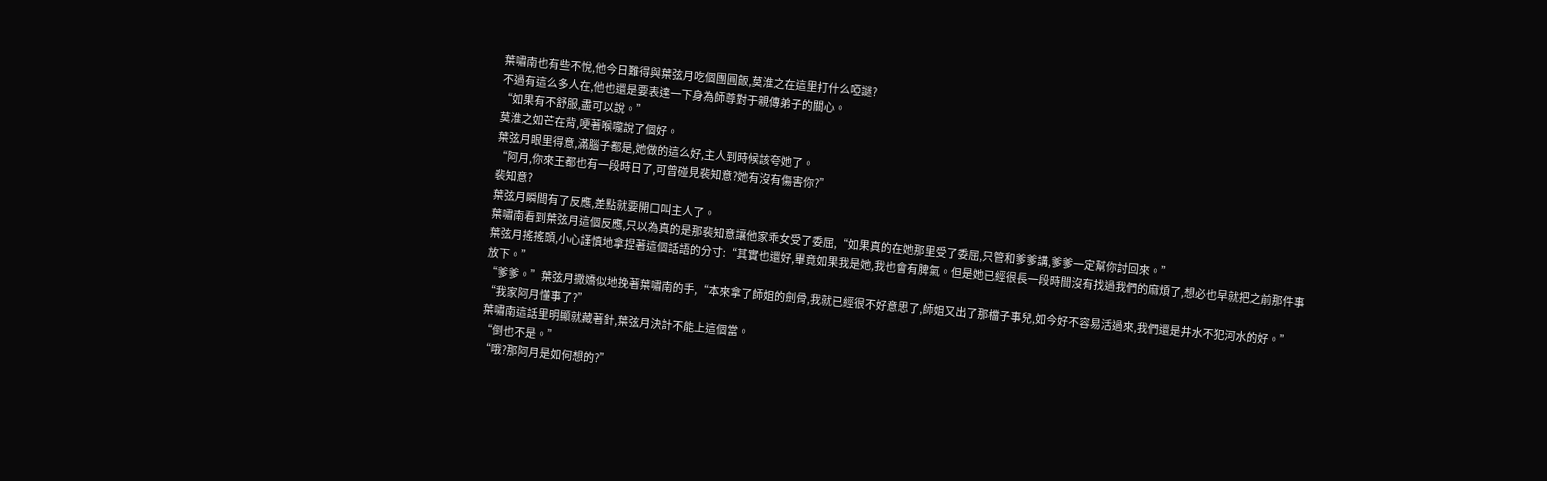葉嘯南也有些不悅,他今日難得與葉弦月吃個團圓飯,莫淮之在這里打什么啞謎?
不過有這么多人在,他也還是要表達一下身為師尊對于親傳弟子的關心。
“如果有不舒服,盡可以說。”
莫淮之如芒在背,哽著喉嚨說了個好。
葉弦月眼里得意,滿腦子都是,她做的這么好,主人到時候該夸她了。
“阿月,你來王都也有一段時日了,可曾碰見裴知意?她有沒有傷害你?”
裴知意?
葉弦月瞬間有了反應,差點就要開口叫主人了。
葉嘯南看到葉弦月這個反應,只以為真的是那裴知意讓他家乖女受了委屈,“如果真的在她那里受了委屈,只管和爹爹講,爹爹一定幫你討回來。”
葉弦月搖搖頭,小心謹慎地拿捏著這個話語的分寸:“其實也還好,畢竟如果我是她,我也會有脾氣。但是她已經很長一段時間沒有找過我們的麻煩了,想必也早就把之前那件事放下。”
“爹爹。”葉弦月撒嬌似地挽著葉嘯南的手,“本來拿了師姐的劍骨,我就已經很不好意思了,師姐又出了那檔子事兒,如今好不容易活過來,我們還是井水不犯河水的好。”
“我家阿月懂事了?”
葉嘯南這話里明顯就藏著針,葉弦月決計不能上這個當。
“倒也不是。”
“哦?那阿月是如何想的?”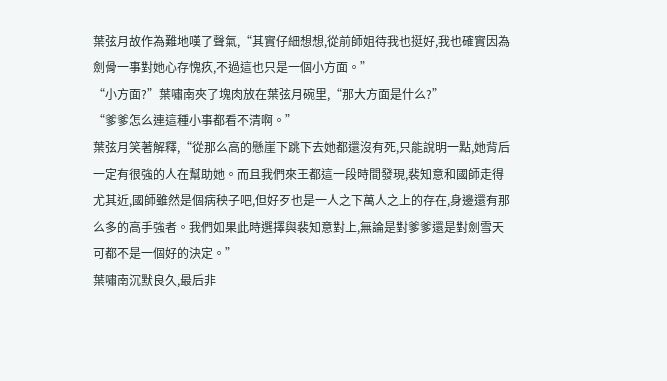葉弦月故作為難地嘆了聲氣,“其實仔細想想,從前師姐待我也挺好,我也確實因為劍骨一事對她心存愧疚,不過這也只是一個小方面。”
“小方面?”葉嘯南夾了塊肉放在葉弦月碗里,“那大方面是什么?”
“爹爹怎么連這種小事都看不清啊。”
葉弦月笑著解釋,“從那么高的懸崖下跳下去她都還沒有死,只能說明一點,她背后一定有很強的人在幫助她。而且我們來王都這一段時間發現,裴知意和國師走得尤其近,國師雖然是個病秧子吧,但好歹也是一人之下萬人之上的存在,身邊還有那么多的高手強者。我們如果此時選擇與裴知意對上,無論是對爹爹還是對劍雪天可都不是一個好的決定。”
葉嘯南沉默良久,最后非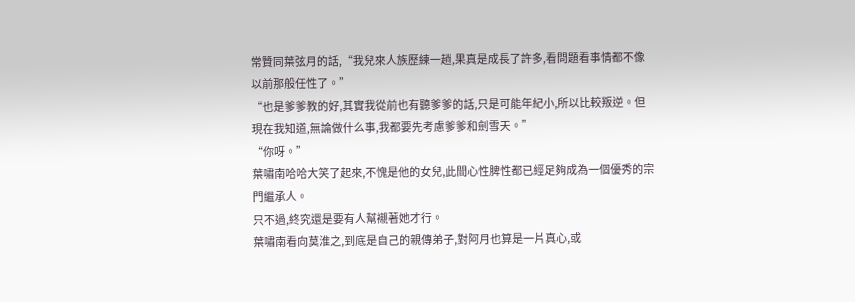常贊同葉弦月的話,“我兒來人族歷練一趟,果真是成長了許多,看問題看事情都不像以前那般任性了。”
“也是爹爹教的好,其實我從前也有聽爹爹的話,只是可能年紀小,所以比較叛逆。但現在我知道,無論做什么事,我都要先考慮爹爹和劍雪天。”
“你呀。”
葉嘯南哈哈大笑了起來,不愧是他的女兒,此間心性脾性都已經足夠成為一個優秀的宗門繼承人。
只不過,終究還是要有人幫襯著她才行。
葉嘯南看向莫淮之,到底是自己的親傳弟子,對阿月也算是一片真心,或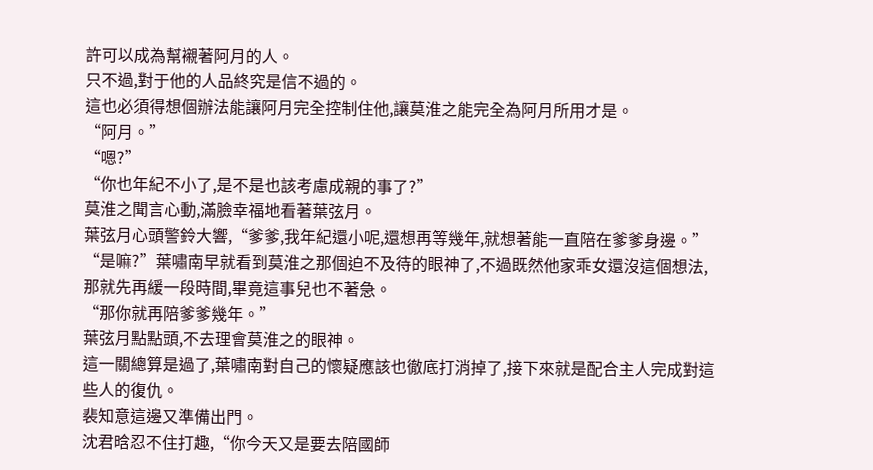許可以成為幫襯著阿月的人。
只不過,對于他的人品終究是信不過的。
這也必須得想個辦法能讓阿月完全控制住他,讓莫淮之能完全為阿月所用才是。
“阿月。”
“嗯?”
“你也年紀不小了,是不是也該考慮成親的事了?”
莫淮之聞言心動,滿臉幸福地看著葉弦月。
葉弦月心頭警鈴大響,“爹爹,我年紀還小呢,還想再等幾年,就想著能一直陪在爹爹身邊。”
“是嘛?”葉嘯南早就看到莫淮之那個迫不及待的眼神了,不過既然他家乖女還沒這個想法,那就先再緩一段時間,畢竟這事兒也不著急。
“那你就再陪爹爹幾年。”
葉弦月點點頭,不去理會莫淮之的眼神。
這一關總算是過了,葉嘯南對自己的懷疑應該也徹底打消掉了,接下來就是配合主人完成對這些人的復仇。
裴知意這邊又準備出門。
沈君晗忍不住打趣,“你今天又是要去陪國師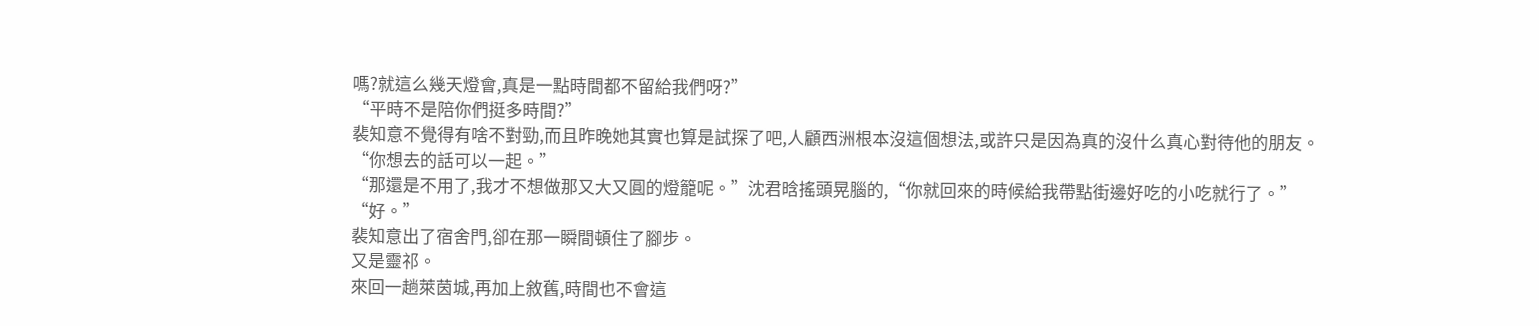嗎?就這么幾天燈會,真是一點時間都不留給我們呀?”
“平時不是陪你們挺多時間?”
裴知意不覺得有啥不對勁,而且昨晚她其實也算是試探了吧,人顧西洲根本沒這個想法,或許只是因為真的沒什么真心對待他的朋友。
“你想去的話可以一起。”
“那還是不用了,我才不想做那又大又圓的燈籠呢。”沈君晗搖頭晃腦的,“你就回來的時候給我帶點街邊好吃的小吃就行了。”
“好。”
裴知意出了宿舍門,卻在那一瞬間頓住了腳步。
又是靈祁。
來回一趟萊茵城,再加上敘舊,時間也不會這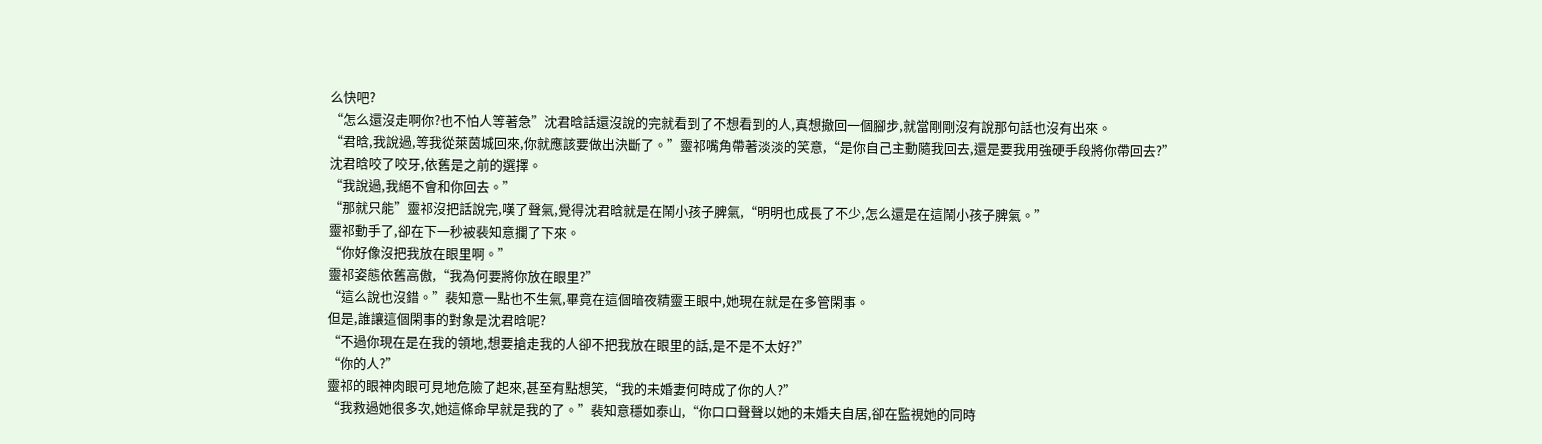么快吧?
“怎么還沒走啊你?也不怕人等著急”沈君晗話還沒說的完就看到了不想看到的人,真想撤回一個腳步,就當剛剛沒有說那句話也沒有出來。
“君晗,我說過,等我從萊茵城回來,你就應該要做出決斷了。”靈祁嘴角帶著淡淡的笑意,“是你自己主動隨我回去,還是要我用強硬手段將你帶回去?”
沈君晗咬了咬牙,依舊是之前的選擇。
“我說過,我絕不會和你回去。”
“那就只能”靈祁沒把話說完,嘆了聲氣,覺得沈君晗就是在鬧小孩子脾氣,“明明也成長了不少,怎么還是在這鬧小孩子脾氣。”
靈祁動手了,卻在下一秒被裴知意攔了下來。
“你好像沒把我放在眼里啊。”
靈祁姿態依舊高傲,“我為何要將你放在眼里?”
“這么說也沒錯。”裴知意一點也不生氣,畢竟在這個暗夜精靈王眼中,她現在就是在多管閑事。
但是,誰讓這個閑事的對象是沈君晗呢?
“不過你現在是在我的領地,想要搶走我的人卻不把我放在眼里的話,是不是不太好?”
“你的人?”
靈祁的眼神肉眼可見地危險了起來,甚至有點想笑,“我的未婚妻何時成了你的人?”
“我救過她很多次,她這條命早就是我的了。”裴知意穩如泰山,“你口口聲聲以她的未婚夫自居,卻在監視她的同時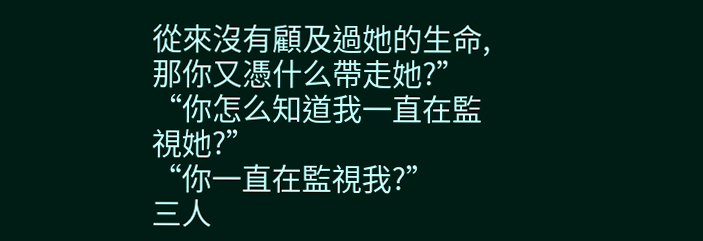從來沒有顧及過她的生命,那你又憑什么帶走她?”
“你怎么知道我一直在監視她?”
“你一直在監視我?”
三人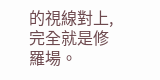的視線對上,完全就是修羅場。